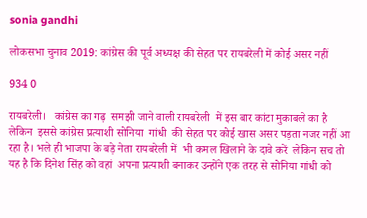sonia gandhi

लोकसभा चुनाव 2019: कांग्रेस की पूर्व अध्यक्ष की सेहत पर रायबरेली में कोई असर नहीं

934 0

रायबरेली।   कांग्रेस का गढ़  समझी जाने वाली रायबरेली  में इस बार कांटा मुकाबले का है  लेकिन  इससे कांग्रेस प्रत्याशी सोनिया  गांधी  की सेहत पर कोई खास असर पड़ता नजर नहीं आ रहा है। भले ही भाजपा के बड़े नेता रायबरेली में  भी कमल खिलाने के दावे करें  लेकिन सच तो यह है कि दिनेश सिंह को वहां  अपना प्रत्याशी बनाकर उन्होंने एक तरह से सोनिया गांधी को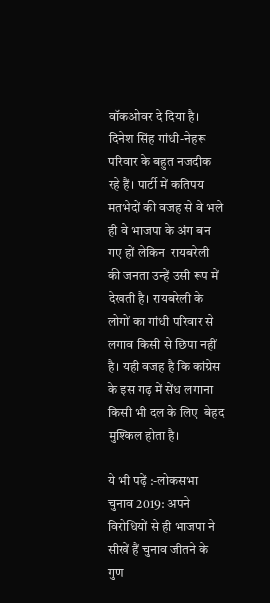वॉकओवर दे दिया है।  दिनेश सिंह गांधी-नेहरू परिवार के बहुत नजदीक रहे हैं। पार्टी में कतिपय मतभेदों की वजह से वे भले ही वे भाजपा के अंग बन गए हों लेकिन  रायबरेली की जनता उन्हें उसी रूप में देखती है। रायबरेली के लोगों का गांधी परिवार से लगाव किसी से छिपा नहीं है। यही वजह है कि कांग्रेस के इस गढ़ में सेंध लगाना  किसी भी दल के लिए  बेहद मुश्किल होता है।

ये भी पढ़ें :-लोकसभा चुनाव 2019: अपने विरोधियों से ही भाजपा ने सीखें हैं चुनाव जीतने के गुण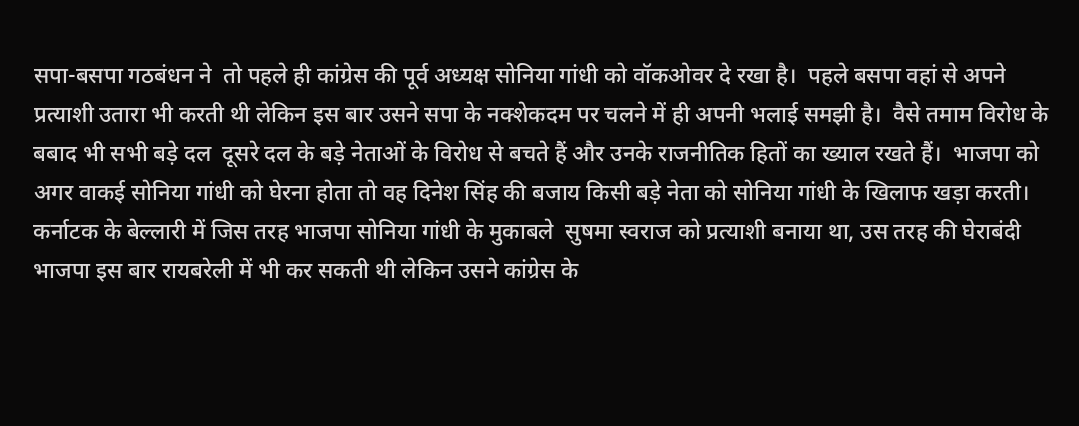सपा-बसपा गठबंधन ने  तो पहले ही कांग्रेस की पूर्व अध्यक्ष सोनिया गांधी को वॉकओवर दे रखा है।  पहले बसपा वहां से अपने प्रत्याशी उतारा भी करती थी लेकिन इस बार उसने सपा के नक्शेकदम पर चलने में ही अपनी भलाई समझी है।  वैसे तमाम विरोध के बबाद भी सभी बड़े दल  दूसरे दल के बड़े नेताओं के विरोध से बचते हैं और उनके राजनीतिक हितों का ख्याल रखते हैं।  भाजपा को अगर वाकई सोनिया गांधी को घेरना होता तो वह दिनेश सिंह की बजाय किसी बड़े नेता को सोनिया गांधी के खिलाफ खड़ा करती।  कर्नाटक के बेल्लारी में जिस तरह भाजपा सोनिया गांधी के मुकाबले  सुषमा स्वराज को प्रत्याशी बनाया था, उस तरह की घेराबंदी भाजपा इस बार रायबरेली में भी कर सकती थी लेकिन उसने कांग्रेस के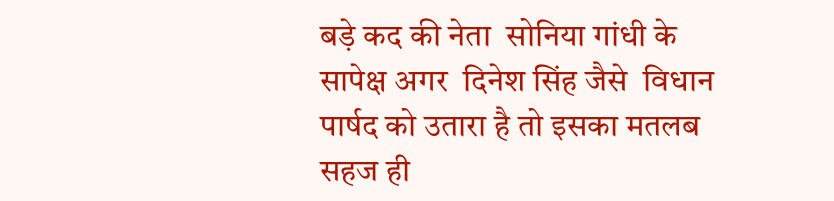बड़े कद की नेता  सोनिया गांधी के सापेक्ष अगर  दिनेश सिंह जैसे  विधान पार्षद को उतारा है तो इसका मतलब सहज ही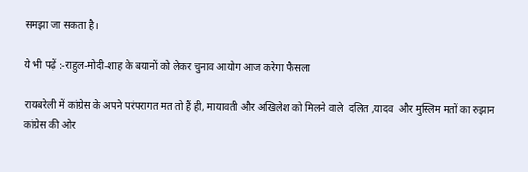समझा जा सकता है।

ये भी पढ़ें :-राहुल-मोदी-शाह के बयानों को लेकर चुनाव आयोग आज करेगा फैसला

रायबरेली में कांग्रेस के अपने परंपरागत मत तो हैं ही, मायावती और अखिलेश को मिलने वाले  दलित ,यादव  और मुस्लिम मतों का रुझान कांग्रेस की ओर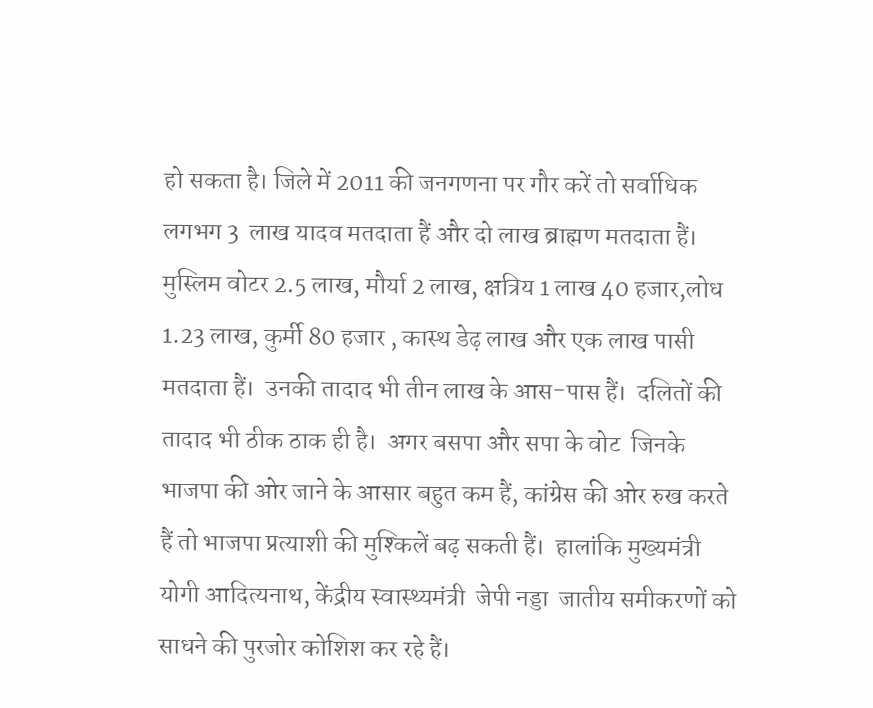हो सकता है। जिले में 2011 की जनगणना पर गौर करें तो सर्वाधिक लगभग 3  लाख यादव मतदाता हैं और दो लाख ब्राह्मण मतदाता हैं।  मुस्लिम वोटर 2.5 लाख, मौर्या 2 लाख, क्षत्रिय 1 लाख 40 हजार,लोध 1.23 लाख, कुर्मी 80 हजार , कास्थ डेढ़ लाख और एक लाख पासी मतदाता हैं।  उनकी तादाद भी तीन लाख के आस-पास हैं।  दलितों की तादाद भी ठीक ठाक ही है।  अगर बसपा और सपा के वोट  जिनके भाजपा की ओर जाने के आसार बहुत कम हैं, कांग्रेस की ओर रुख करते हैं तो भाजपा प्रत्याशी की मुश्किलें बढ़ सकती हैं।  हालांकि मुख्यमंत्री योगी आदित्यनाथ, केंद्रीय स्वास्थ्यमंत्री  जेपी नड्डा  जातीय समीकरणों को साधने की पुरजोर कोशिश कर रहे हैं।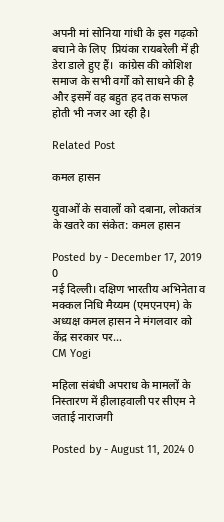अपनी मां सोनिया गांधी के इस गढ़को बचाने के लिए  प्रियंका रायबरेली में ही डेरा डाले हुए हैं।  कांग्रेस की कोशिश समाज के सभी वर्गों को साधने की है और इसमें वह बहुत हद तक सफल होती भी नजर आ रही है।

Related Post

कमल हासन

युवाओं के सवालों को दबाना, लोकतंत्र के खतरे का संकेत: कमल हासन

Posted by - December 17, 2019 0
नई दिल्ली। दक्षिण भारतीय अभिनेता व मक्‍कल निधि मैय्यम (एमएनएम) के अध्‍‍‍‍‍यक्ष कमल हासन ने मंगलवार को केंद्र सरकार पर…
CM Yogi

महिला संबंधी अपराध के मामलों के निस्तारण में हीलाहवाली पर सीएम ने जताई नाराजगी

Posted by - August 11, 2024 0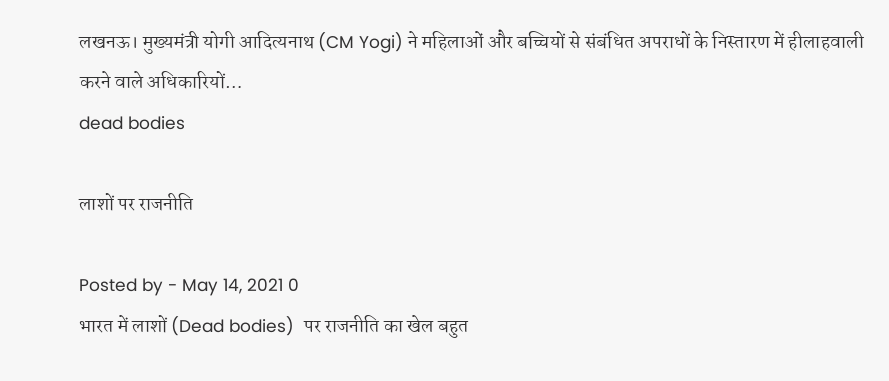लखनऊ। मुख्यमंत्री योगी आदित्यनाथ (CM Yogi) ने महिलाओं और बच्चियों से संबंधित अपराधों के निस्तारण में हीलाहवाली करने वाले अधिकारियों…
dead bodies

लाशों पर राजनीति

Posted by - May 14, 2021 0
भारत में लाशों (Dead bodies)  पर राजनीति का खेल बहुत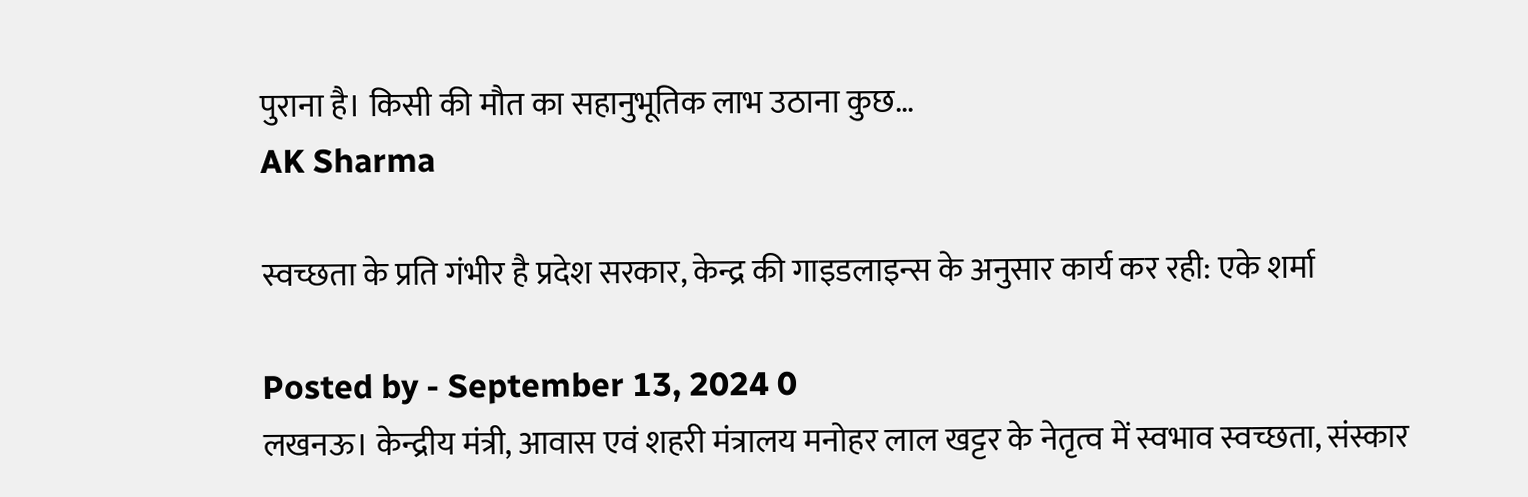पुराना है। किसी की मौत का सहानुभूतिक लाभ उठाना कुछ…
AK Sharma

स्वच्छता के प्रति गंभीर है प्रदेश सरकार, केन्द्र की गाइडलाइन्स के अनुसार कार्य कर रही: एके शर्मा

Posted by - September 13, 2024 0
लखनऊ। केन्द्रीय मंत्री, आवास एवं शहरी मंत्रालय मनोहर लाल खट्टर के नेतृत्व में स्वभाव स्वच्छता, संस्कार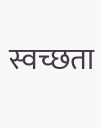स्वच्छता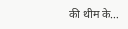की थीम के…